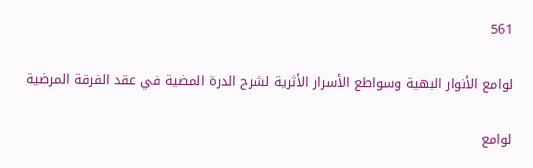561

لوامع الأنوار البهية وسواطع الأسرار الأثرية لشرح الدرة المضية في عقد الفرقة المرضية

لوامع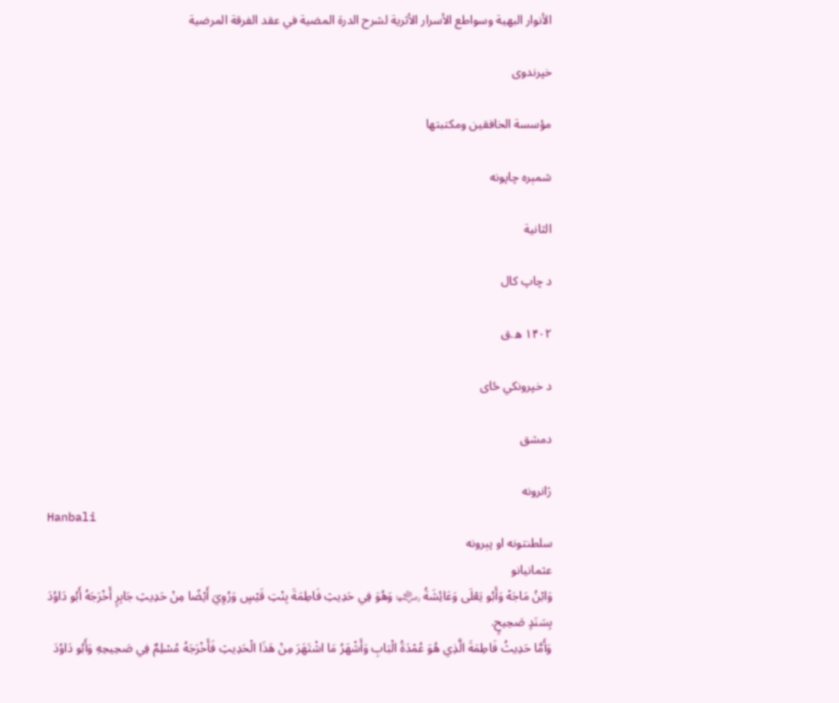الأنوار البهية وسواطع الأسرار الأثرية لشرح الدرة المضية في عقد الفرقة المرضية

خپرندوی

مؤسسة الخافقين ومكتبتها

شمېره چاپونه

الثانية

د چاپ کال

۱۴۰۲ ه.ق

د خپرونکي ځای

دمشق

ژانرونه
Hanbali
سلطنتونه او پېرونه
عثمانيانو
وَابْنُ مَاجَهْ وَأَبُو يَعْلَى وَعَائِشَةُ ﵂ وَهُوَ فِي حَدِيثِ فَاطِمَةَ بِنْتِ قَيْسٍ وَرُوِيَ أَيْضًا مِنْ حَدِيثِ جَابِرٍ أَخْرَجَهُ أَبُو دَاوُدَ بِسَنَدٍ صَحِيحٍ.
وَأَمَّا حَدِيثُ فَاطِمَةَ الَّذِي هُوَ عُمْدَةُ الْبَابِ وَأَشْهَرُ مَا اشْتَهَرَ مِنْ هَذَا الْحَدِيثِ فَأَخْرَجَهُ مُسْلِمٌ فِي صَحِيحِهِ وَأَبُو دَاوُدَ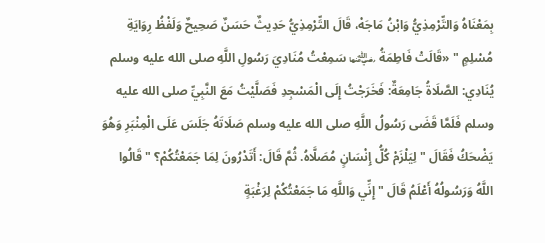بِمَعْنَاهُ وَالتِّرْمِذِيُّ وَابْنُ مَاجَهْ، قَالَ التِّرْمِذِيُّ حَدِيثٌ حَسَنٌ صَحِيحٌ وَلَفْظُ رِوَايَةِ مُسْلِمٍ " «قَالَتْ فَاطِمَةُ ﵂ سَمِعْتُ مُنَادِيَ رَسُولِ اللَّهِ صلى الله عليه وسلم يُنَادِي: الصَّلَاةُ جَامِعَةٌ: فَخَرَجْتُ إِلَى الْمَسْجِدِ فَصَلَّيْتُ مَعَ النَّبِيِّ صلى الله عليه وسلم فَلَمَّا قَضَى رَسُولُ اللَّهِ صلى الله عليه وسلم صَلَاتَهُ جَلَسَ عَلَى الْمِنْبَرِ وَهُوَ يَضْحَكُ فَقَالَ " لِيَلْزَمْ كُلُّ إِنْسَانٍ مُصَلَّاهُ. ثُمَّ قَالَ: أَتَدْرُونَ لِمَا جَمَعْتُكُمْ؟ " قَالُوا اللَّهُ وَرَسُولُهُ أَعْلَمُ قَالَ " إِنِّي وَاللَّهِ مَا جَمَعْتُكُمْ لِرَغْبَةٍ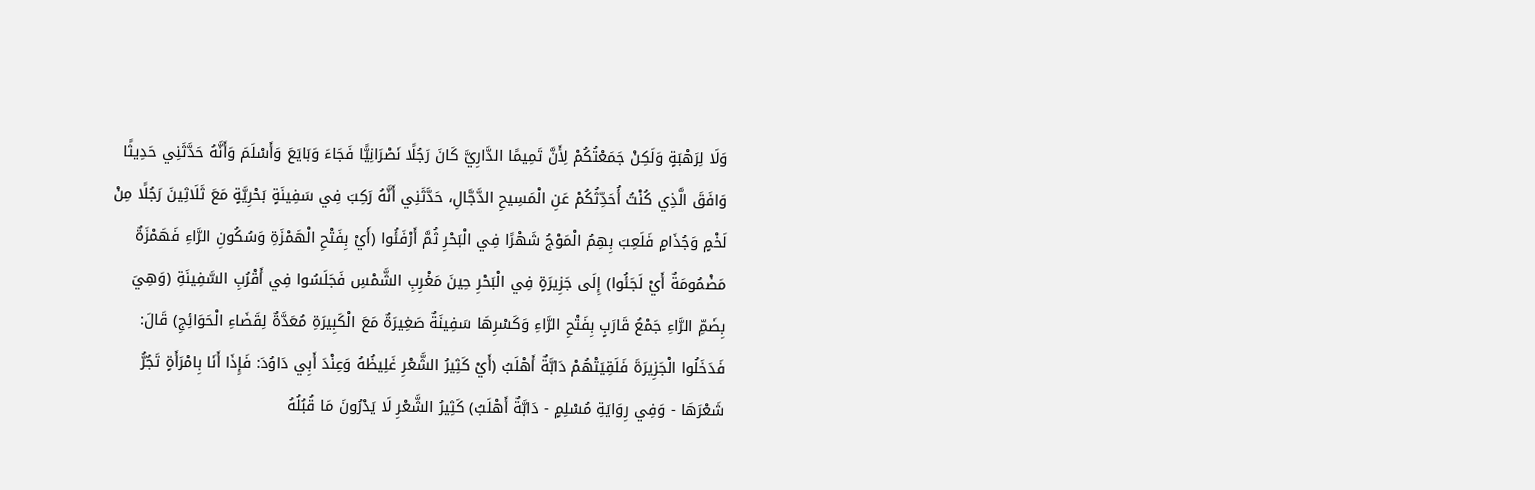وَلَا لِرَهْبَةٍ وَلَكِنْ جَمَعْتُكُمْ لِأَنَّ تَمِيمًا الدَّارِيَّ كَانَ رَجُلًا نَصْرَانِيًّا فَجَاءَ وَبَايَعَ وَأَسْلَمَ وَأَنَّهُ حَدَّثَنِي حَدِيثًا وَافَقَ الَّذِي كُنْتُ أُحَدِّثُكُمْ عَنِ الْمَسِيحِ الدَّجَّالِ، حَدَّثَنِي أَنَّهُ رَكِبَ فِي سَفِينَةٍ بَحْرِيَّةٍ مَعَ ثَلَاثِينَ رَجُلًا مِنْ لَخْمٍ وَجُذَامٍ فَلَعِبَ بِهِمُ الْمَوْجُ شَهْرًا فِي الْبَحْرِ ثُمَّ أَرْفَئُوا (أَيْ بِفَتْحِ الْهَمْزَةِ وَسُكُونِ الرَّاءِ فَهَمْزَةٌ مَضْمُومَةٌ أَيْ لَجَئُوا) إِلَى جَزِيرَةٍ فِي الْبَحْرِ حِينَ مَغْرِبِ الشَّمْسِ فَجَلَسُوا فِي أَقْرُبِ السَّفِينَةِ (وَهِيَ بِضَمِّ الرَّاءِ جَمْعُ قَارَبٍ بِفَتْحِ الرَّاءِ وَكَسْرِهَا سَفِينَةٌ صَغِيرَةٌ مَعَ الْكَبِيرَةِ مُعَدَّةٌ لِقَضَاءِ الْحَوَائِجِ) قَالَ: فَدَخَلُوا الْجَزِيرَةَ فَلَقِيَتْهُمْ دَابَّةٌ أَهْلَبُ (أَيْ كَثِيرُ الشَّعْرِ غَلِيظُهُ وَعِنْدَ أَبِي دَاوُدَ: فَإِذَا أَنَا بِامْرَأَةٍ تَجُرُّ شَعْرَهَا - وَفِي رِوَايَةِ مُسْلِمٍ - دَابَّةٌ أَهْلَبُ) كَثِيرُ الشَّعْرِ لَا يَدْرُونَ مَا قُبُلُهُ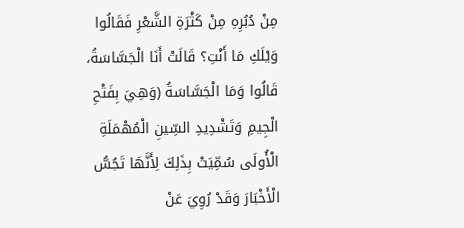مِنْ دُبُرِهِ مِنْ كَثْرَةِ الشَّعْرِ فَقَالُوا وَيْلَكِ مَا أَنْتِ؟ قَالَتْ أَنَا الْجَسَّاسَةُ، قَالُوا وَمَا الْجَسَّاسَةُ (وَهِيَ بِفَتْحِ الْجِيمِ وَتَشْدِيدِ السِّينِ الْمُهْمَلَةِ الْأُولَى سُمِّيَتْ بِذَلِكَ لِأَنَّهَا تَجُسُّ الْأَخْبَارَ وَقَدْ رُوِيَ عَنْ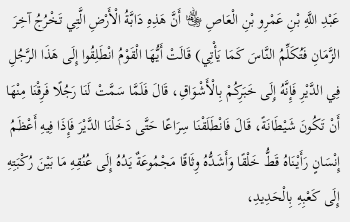عَبْدِ اللَّهِ بْنِ عَمْرِو بْنِ الْعَاصِ ﵄ أَنَّ هَذِهِ دَابَّةُ الْأَرْضِ الَّتِي تَخْرُجُ آخِرَ الزَّمَانِ فَتُكَلِّمُ النَّاسَ كَمَا يَأْتِي) قَالَتْ أَيُّهَا الْقَوْمُ انْطَلِقُوا إِلَى هَذَا الرَّجُلِ فِي الدَّيْرِ فَإِنَّهُ إِلَى خَبَرِكُمْ بِالْأَشْوَاقِ، قَالَ فَلَمَّا سَمَّتْ لَنَا رَجُلًا فَرِقْنَا مِنْهَا أَنْ تَكُونَ شَيْطَانَةً، قَالَ فَانْطَلَقْنَا سِرَاعًا حَتَّى دَخَلْنَا الدَّيْرَ فَإِذَا فِيهِ أَعْظَمُ إِنْسَانٍ رَأَيْنَاهُ قَطُّ خَلْقًا وَأَشَدُّهُ وِثَاقًا مَجْمُوعَةٌ يَدُهُ إِلَى عُنُقِهِ مَا بَيْنَ رُكْبَتِهِ إِلَى كَعْبِهِ بِالْحَدِيدِ،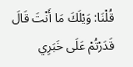قُلْنَا: وَيْلَكَ مَا أَنْتَ قَالَ قَدَرْتُمْ عَلَى خَبَرِي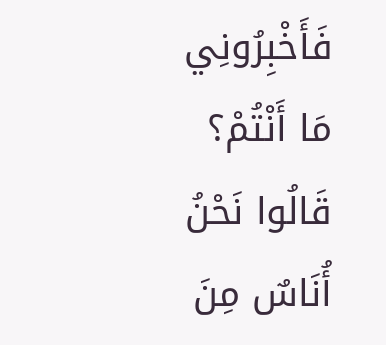فَأَخْبِرُونِي مَا أَنْتُمْ؟ قَالُوا نَحْنُ أُنَاسٌ مِنَ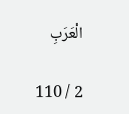الْعَرَبِ

2 / 110